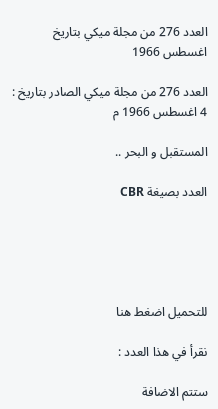العدد 276 من مجلة ميكي بتاريخ اغسطس 1966

العدد 276 من مجلة ميكي الصادر بتاريخ : 4 اغسطس 1966 م

المستقبل و البحر ..

العدد بصيغة CBR





للتحميل اضغط هنا

نقرأ في هذا العدد :

ستتم الاضافة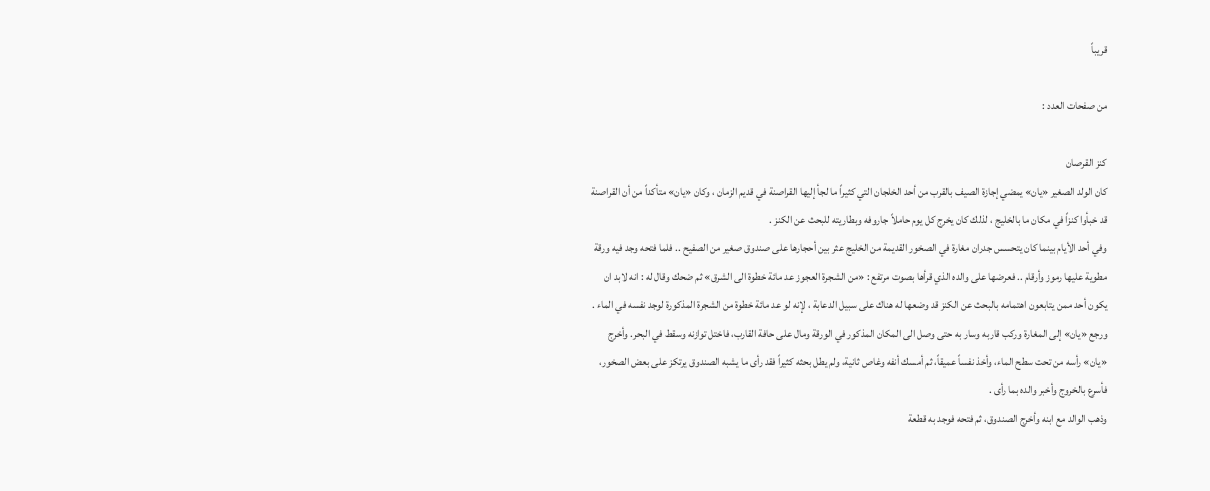قريباً

من صفحات العدد :

كنز القرصان
كان الولد الصغير «يان» يمضي إجازة الصيف بالقرب من أحد الخلجان التي كثيراً ما لجأ إليها القراصنة في قديم الزمان ، وكان «يان» متأكداً من أن القراصنة قد خبأوا كنزاً في مكان ما بالخليج ، لذلك كان يخرج كل يوم حاملاً جاروفه وبطاريته للبحث عن الكنز .
وفي أحد الأيام بينما كان يتحسس جدران مغارة في الصخور القديمة من الخليج عثر بين أحجارها على صندوق صغير من الصفيح .. فلما فتحه وجد فيه ورقة مطوية عليها رموز وأرقام .. فعرضها على والده الذي قرأها بصوت مرتفع : «من الشجرة العجوز عد مائة خطوة الى الشرق» ثم ضحك وقال له : انه لابد ان يكون أحد ممن يتابعون اهتمامه بالبحث عن الكنز قد وضعها له هناك على سبيل الدعابة ، لإنه لو عد مائة خطوة من الشجرة المذكورة لوجد نفسه في الماء .
ورجع «يان» إلى المغارة وركب قاربه وسار به حتى وصل الى المكان المذكور في الورقة ومال على حافة القارب، فاختل توازنه وسقط في البحر. وأخرج «يان» رأسه من تحت سطح الماء، وأخذ نفساً عميقاً، ثم أمسك أنفه وغاص ثانية، ولم يطل بحثه كثيراً فقد رأى ما يشبه الصندوق يرتكز على بعض الصخور، فأسرع بالخروج وأخبر والده بما رأى .
وذهب الوالد مع ابنه وأخرج الصندوق، ثم فتحه فوجد به قطعة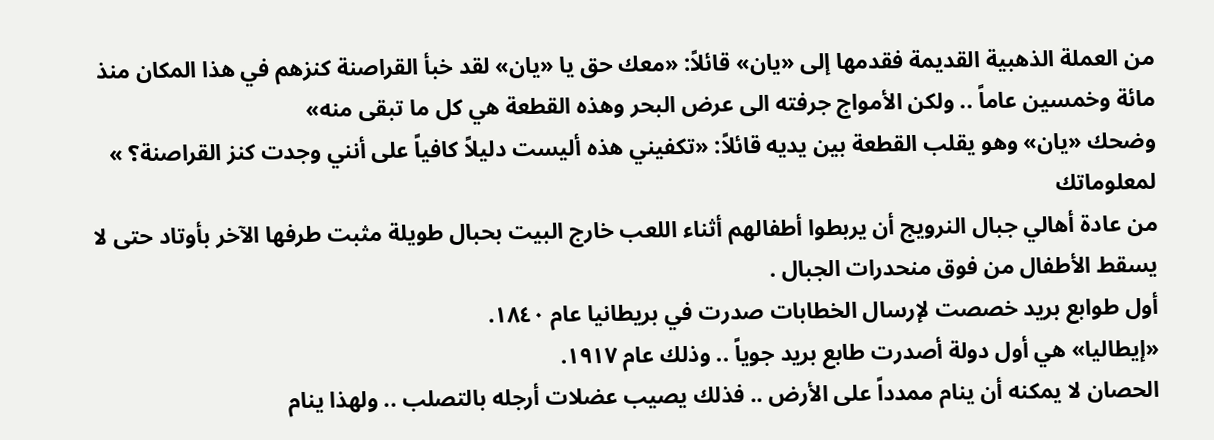من العملة الذهبية القديمة فقدمها إلى «يان» قائلاً: «معك حق يا «يان» لقد خبأ القراصنة كنزهم في هذا المكان منذ مائة وخمسين عاماً .. ولكن الأمواج جرفته الى عرض البحر وهذه القطعة هي كل ما تبقى منه»
وضحك «يان» وهو يقلب القطعة بين يديه قائلاً: «تكفيني هذه أليست دليلاً كافياً على أنني وجدت كنز القراصنة؟ »
لمعلوماتك
من عادة أهالي جبال النرويج أن يربطوا أطفالهم أثناء اللعب خارج البيت بحبال طويلة مثبت طرفها الآخر بأوتاد حتى لا يسقط الأطفال من فوق منحدرات الجبال .
أول طوابع بريد خصصت لإرسال الخطابات صدرت في بريطانيا عام ١٨٤٠.
«إيطاليا» هي أول دولة أصدرت طابع بريد جوياً .. وذلك عام ١٩١٧.
الحصان لا يمكنه أن ينام ممدداً على الأرض .. فذلك يصيب عضلات أرجله بالتصلب .. ولهذا ينام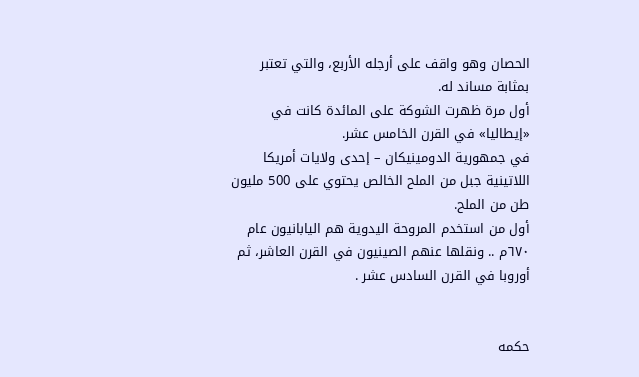الحصان وهو واقف على أرجله الأربع، والتي تعتبر بمثابة مساند له.
أول مرة ظهرت الشوكة على المائدة كانت في «إيطاليا» في القرن الخامس عشر.
في جمهورية الدومينيكان – إحدى ولايات أمريكا اللاتينية جبل من الملح الخالص يحتوي على 500 مليون طن من الملح.
أول من استخدم المروحة اليدوية هم اليابانيون عام ٦٧٠م .. ونقلها عنهم الصينيون في القرن العاشر، ثم أوروبا في القرن السادس عشر .


حكمه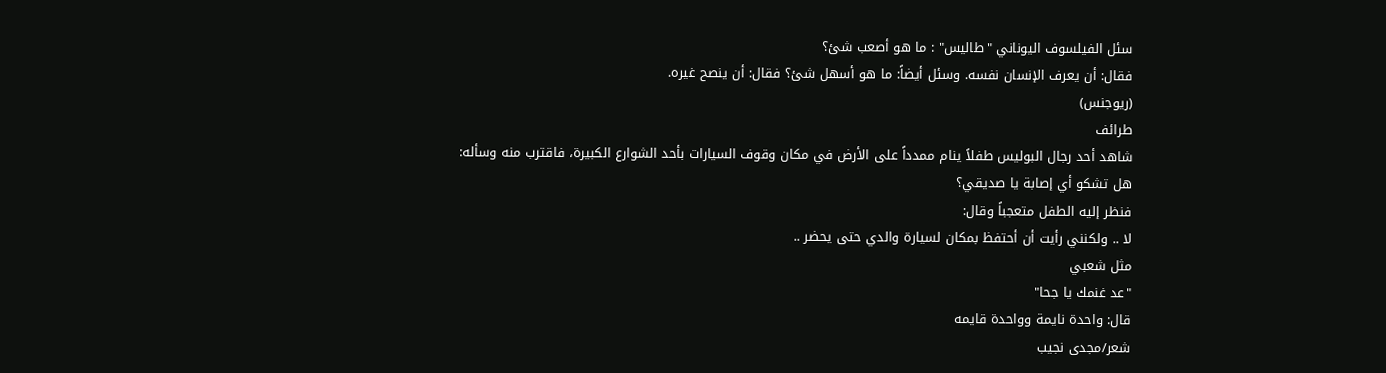سئل الفيلسوف اليوناني "طاليس" : ما هو أصعب شئ؟
فقال: أن يعرف الإنسان نفسه. وسئل أيضاً: ما هو أسهل شئ؟ فقال: أن ينصح غيره.
(ريوجنس)
طرائف
شاهد أحد رجال البوليس طفلاً ينام ممدداً على الأرض في مكان وقوف السيارات بأحد الشوارع الكبيرة، فاقترب منه وسأله:
هل تشكو أي إصابة يا صديقي؟
فنظر إليه الطفل متعجباً وقال:
لا .. ولكنني رأيت أن أحتفظ بمكان لسيارة والدي حتى يحضر ..
مثل شعبي
"عد غنمك يا جحا"
قال: واحدة نايمة وواحدة قايمه
شعر/مجدى نجيب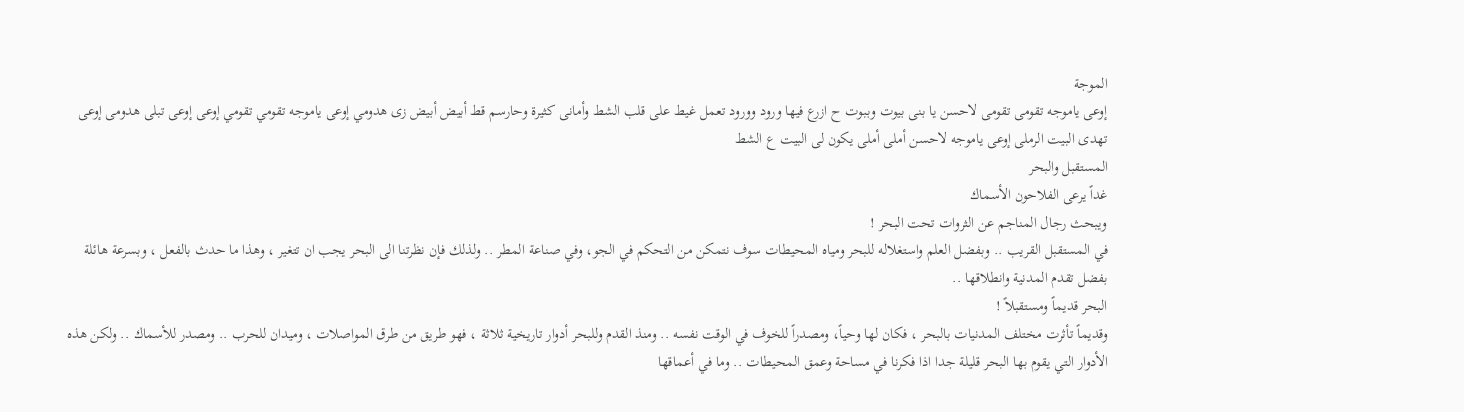الموجة
إوعى ياموجه تقومى تقومى لاحسن يا بنى بيوت وببوت ح ازرع فيها ورود وورود تعمل غيط على قلب الشط وأمانى كثيرة وحارسم قط أبيض أبيض زى هدومي إوعى ياموجه تقومي تقومي إوعى إوعى تبلى هدومى إوعى تهدى البيت الرملى إوعى ياموجه لاحسن أملى أملى يكون لى البيت ع الشط
المستقبل والبحر
غداً يرعى الفلاحون الأسماك
ويبحث رجال المناجم عن الثروات تحت البحر !
في المستقبل القريب .. وبفضل العلم واستغلاله للبحر ومياه المحيطات سوف نتمكن من التحكم في الجو، وفي صناعة المطر .. ولذلك فإن نظرتنا الى البحر يجب ان تتغير ، وهذا ما حدث بالفعل ، وبسرعة هائلة بفضل تقدم المدنية وانطلاقها ..
البحر قديماً ومستقبلاً !
وقديماً تأثرت مختلف المدنيات بالبحر ، فكان لها وحياً، ومصدراً للخوف في الوقت نفسه .. ومنذ القدم وللبحر أدوار تاريخية ثلاثة ، فهو طريق من طرق المواصلات ، وميدان للحرب .. ومصدر للأسماك .. ولكن هذه الأدوار التي يقوم بها البحر قليلة جدا اذا فكرنا في مساحة وعمق المحيطات .. وما في أعماقها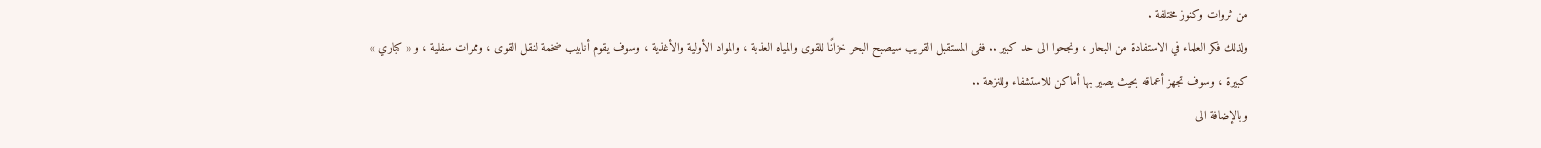من ثروات وكنوز مختلفة .
ولذلك فكر العلماء في الاستفادة من البحار ، ونجحوا الى حد كبير .. ففى المستقبل القريب سيصبح البحر خزانًا للقوى والمياه العذبة ، والمواد الأولية والأغذية ، وسوف يقوم أنابيب ضخمة لنقل القوى ، وممرات سفلية ، و « كباري » كبيرة ، وسوف تجهز أعماقه بحيث يصير بها أماكن للاستشفاء وللنزهة ..
وبالإضافة الى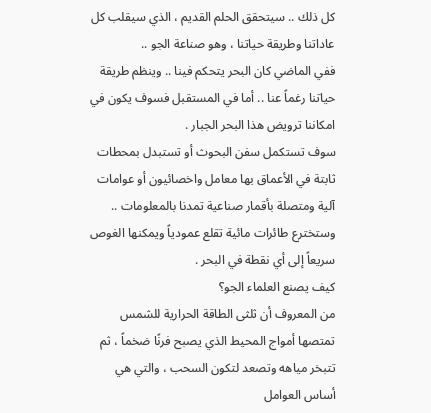كل ذلك .. سيتحقق الحلم القديم ، الذي سيقلب كل عاداتنا وطريقة حياتنا ، وهو صناعة الجو ..
ففي الماضي كان البحر يتحكم فينا .. وينظم طريقة حياتنا رغماً عنا .. أما في المستقبل فسوف يكون في امكاننا ترويض هذا البحر الجبار .
سوف تستكمل سفن البحوث أو تستبدل بمحطات ثابتة في الأعماق بها معامل واخصائيون أو عوامات آلية ومتصلة بأقمار صناعية تمدنا بالمعلومات ..
وستخترع طائرات مائية تقلع عمودياً ويمكنها الغوص سريعاً إلى أي نقطة في البحر .
كيف يصنع العلماء الجو؟
من المعروف أن ثلثى الطاقة الحرارية للشمس تمتصها أمواج المحيط الذي يصبح فرنًا ضخماً ، ثم تتبخر مياهه وتصعد لتكون السحب ، والتي هي أساس العوامل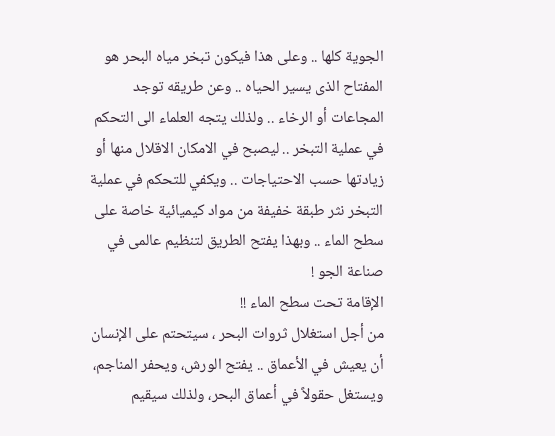الجوية كلها .. وعلى هذا فيكون تبخر مياه البحر هو المفتاح الذى يسير الحياه .. وعن طريقه توجد المجاعات أو الرخاء .. ولذلك يتجه العلماء الى التحكم في عملية التبخر .. ليصبح في الامكان الاقلال منها أو زيادتها حسب الاحتياجات .. ويكفي للتحكم في عملية التبخر نثر طبقة خفيفة من مواد كيميائية خاصة على سطح الماء .. وبهذا يفتح الطريق لتنظيم عالمى في صناعة الجو !
الإقامة تحت سطح الماء !!
من أجل استغلال ثروات البحر ، سيتحتم على الإنسان أن يعيش في الأعماق .. يفتح الورش، ويحفر المناجم، ويستغل حقولاً في أعماق البحر، ولذلك سيقيم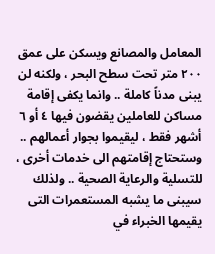المعامل والمصانع ويسكن على عمق ٢٠٠ متر تحت سطح البحر ، ولكنه لن يبنى مدناً كاملة .. وانما يكفى إقامة مساكن للعاملين يقضون فيها ٤ أو ٦ أشهر فقط ، ليقيموا بجوار أعمالهم .. وستحتاج إقامتهم الى خدمات أخرى ، للتسلية والرعاية الصحية .. ولذلك سيبنى ما يشبه المستعمرات التى يقيمها الخبراء في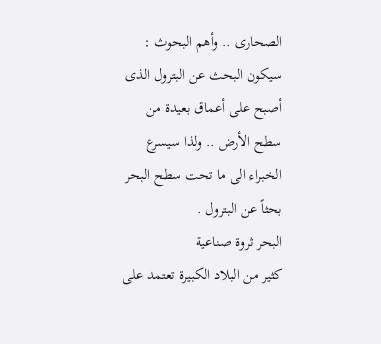الصحارى .. وأهم البحوث : سيكون البحث عن البترول الذى أصبح على أعماق بعيدة من سطح الأرض .. ولذا سيسرع الخبراء الى ما تحت سطح البحر بحثاً عن البترول .
البحر ثروة صناعية
كثير من البلاد الكبيرة تعتمد على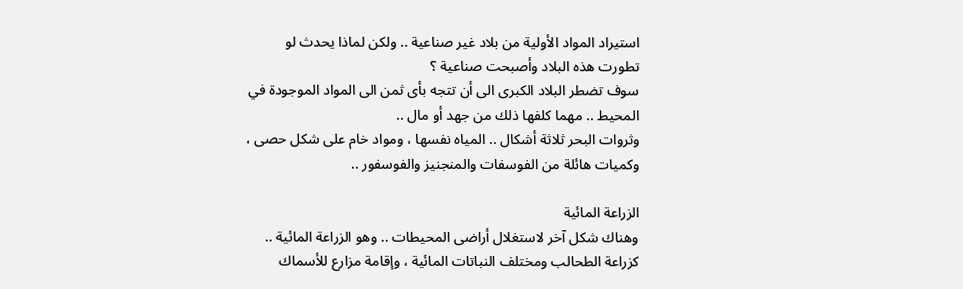استيراد المواد الأولية من بلاد غير صناعية .. ولكن لماذا يحدث لو تطورت هذه البلاد وأصبحت صناعية ؟
سوف تضطر البلاد الكبرى الى أن تتجه بأى ثمن الى المواد الموجودة في المحيط .. مهما كلفها ذلك من جهد أو مال ..
وثروات البحر ثلاثة أشكال .. المياه نفسها ، ومواد خام على شكل حصى ، وكميات هائلة من الفوسفات والمنجنيز والفوسفور ..

الزراعة المائية
وهناك شكل آخر لاستغلال أراضى المحيطات .. وهو الزراعة المائية .. كزراعة الطحالب ومختلف النباتات المائية ، وإقامة مزارع للأسماك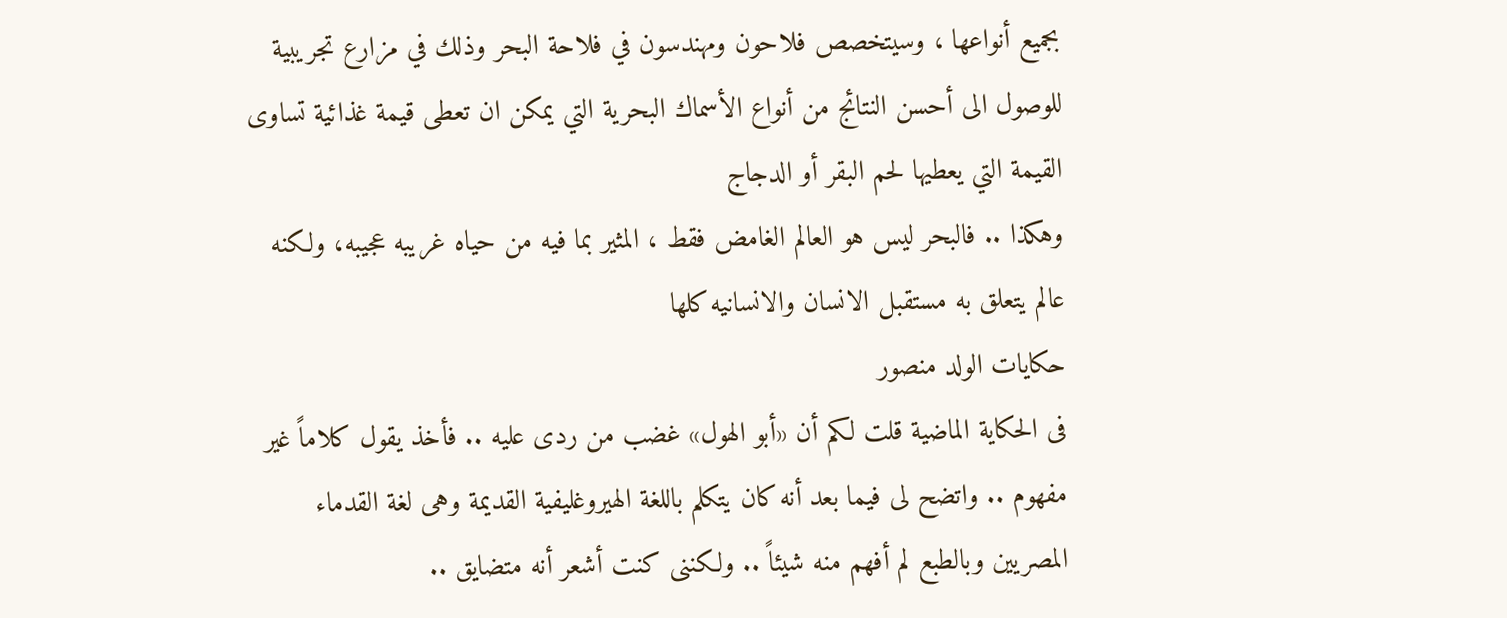بجميع أنواعها ، وسيتخصص فلاحون ومهندسون في فلاحة البحر وذلك في مزارع تجريبية للوصول الى أحسن النتائج من أنواع الأسماك البحرية التي يمكن ان تعطى قيمة غذائية تساوى القيمة التي يعطيها لحم البقر أو الدجاج
وهكذا .. فالبحر ليس هو العالم الغامض فقط ، المثير بما فيه من حياه غريبه عجيبه، ولكنه عالم يتعلق به مستقبل الانسان والانسانيه كلها
حكايات الولد منصور
فى الحكاية الماضية قلت لكم أن «أبو الهول» غضب من ردى عليه .. فأخذ يقول كلاماً غير مفهوم .. واتضح لى فيما بعد أنه كان يتكلم باللغة الهيروغليفية القديمة وهى لغة القدماء المصريين وبالطبع لم أفهم منه شيئاً .. ولكننى كنت أشعر أنه متضايق ..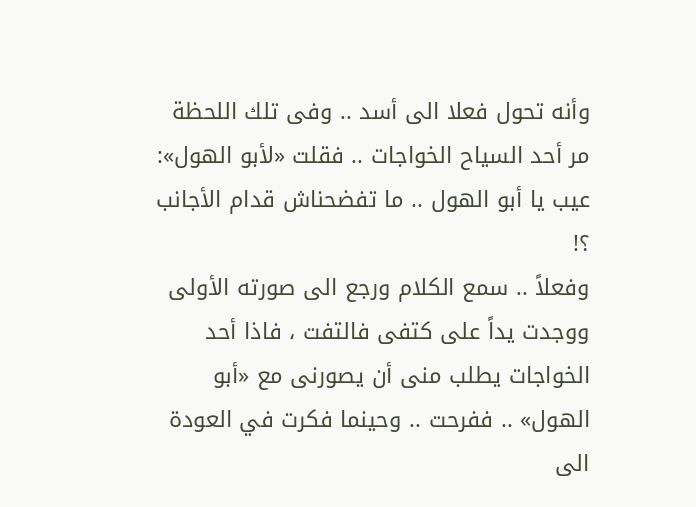وأنه تحول فعلا الى أسد .. وفى تلك اللحظة مر أحد السياح الخواجات .. فقلت «لأبو الهول»:
عيب يا أبو الهول .. ما تفضحناش قدام الأجانب ؟!
وفعلاً .. سمع الكلام ورجع الى صورته الأولى ووجدت يداً على كتفى فالتفت ، فاذا أحد الخواجات يطلب منى أن يصورنى مع «أبو الهول» .. ففرحت .. وحينما فكرت في العودة الى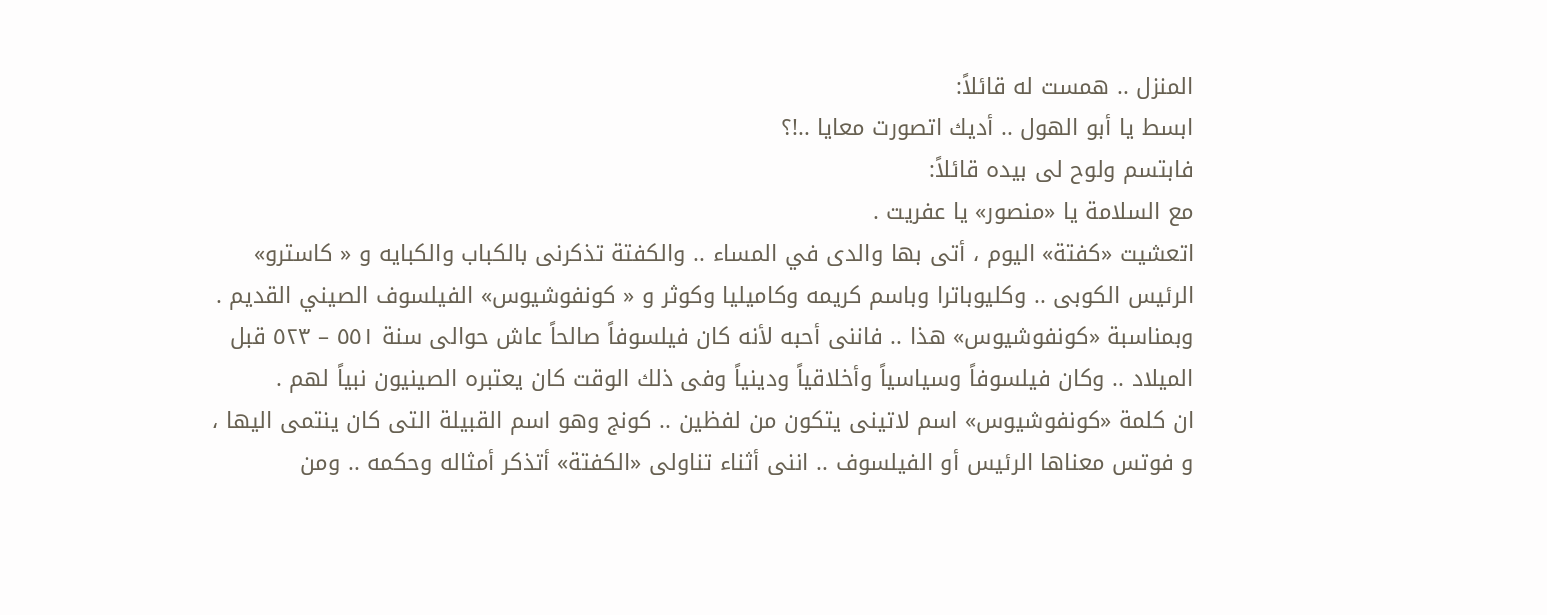المنزل .. همست له قائلاً:
ابسط يا أبو الهول .. أديك اتصورت معايا ..!؟
فابتسم ولوح لى بيده قائلاً:
مع السلامة يا «منصور» يا عفريت .
اتعشيت «كفتة» اليوم ، أتى بها والدى في المساء .. والكفتة تذكرنى بالكباب والكبايه و « كاسترو» الرئيس الكوبى .. وكليوباترا وباسم كريمه وكاميليا وكوثر و « كونفوشيوس» الفيلسوف الصيني القديم .
وبمناسبة «كونفوشيوس» هذا .. فاننى أحبه لأنه كان فيلسوفاً صالحاً عاش حوالى سنة ٥٥١ – ٥٢٣ قبل الميلاد .. وكان فيلسوفاً وسياسياً وأخلاقياً ودينياً وفى ذلك الوقت كان يعتبره الصينيون نبياً لهم .
ان كلمة «كونفوشيوس» اسم لاتينى يتكون من لفظين .. كونج وهو اسم القبيلة التى كان ينتمى اليها ، و فوتس معناها الرئيس أو الفيلسوف .. اننى أثناء تناولى «الكفتة» أتذكر أمثاله وحكمه .. ومن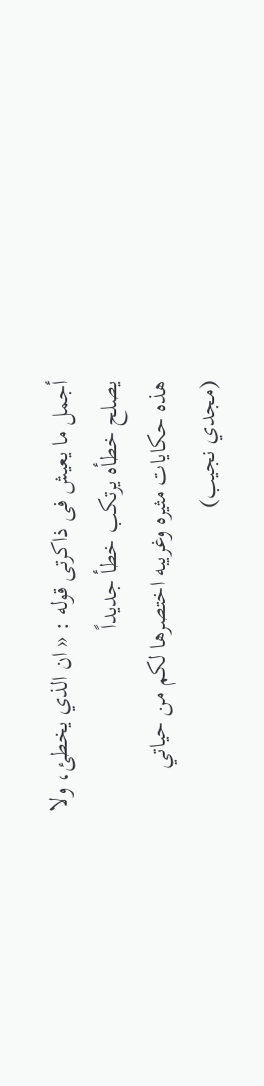أجمل ما يعيش فى ذاكرتى قوله : « ان الذي يخطئ، ولا يصلح خطأه يرتكب خطأ جديداً
هذه حكايات مثيره وغريبه اختصرها لكم من حياتي (مجدي نجيب)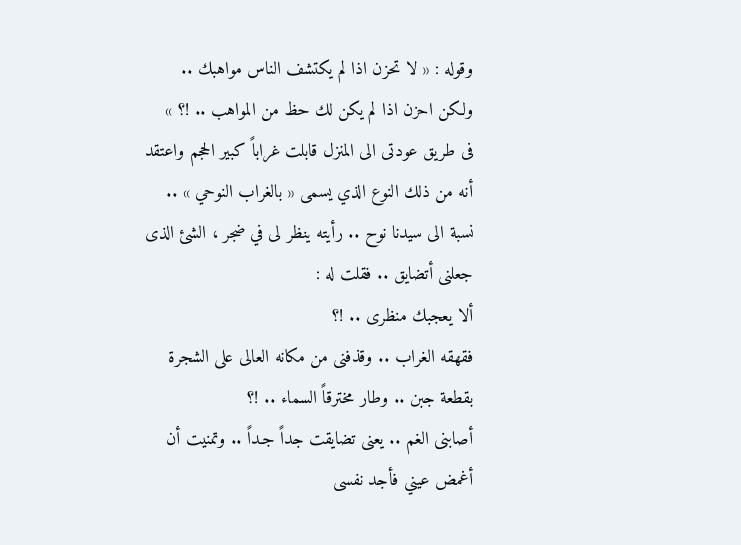وقوله : « لا تحزن اذا لم يكتشف الناس مواهبك .. ولكن احزن اذا لم يكن لك حظ من المواهب .. !؟ »
فى طريق عودتى الى المنزل قابلت غراباً كبير الحجم واعتقد أنه من ذلك النوع الذي يسمى « بالغراب النوحي » .. نسبة الى سيدنا نوح .. رأيته ينظر لى في ضجر ، الشئ الذى جعلنى أتضايق .. فقلت له :
ألا يعجبك منظرى .. !؟
فقهقه الغراب .. وقذفنى من مكانه العالى على الشجرة بقطعة جبن .. وطار مخترقاً السماء .. !؟
أصابنى الغم .. يعنى تضايقت جداً جـداً .. وتمنيت أن أغمض عيني فأجد نفسى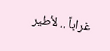غراباً .. لأطير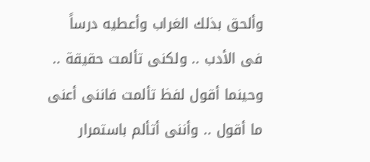وألحق بذلك الغراب وأعطيه درساً فى الأدب .. ولكنى تألمت حقيقة .. وحينما أقول لفظ تألمت فاننى أعنى ما أقول .. وأننى أتألم باستمرار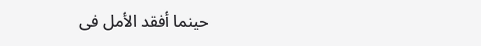حينما أفقد الأمل فى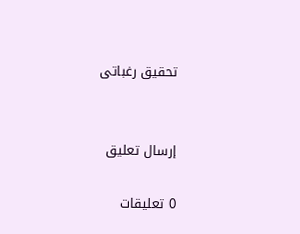تحقيق رغباتى


إرسال تعليق

0 تعليقات